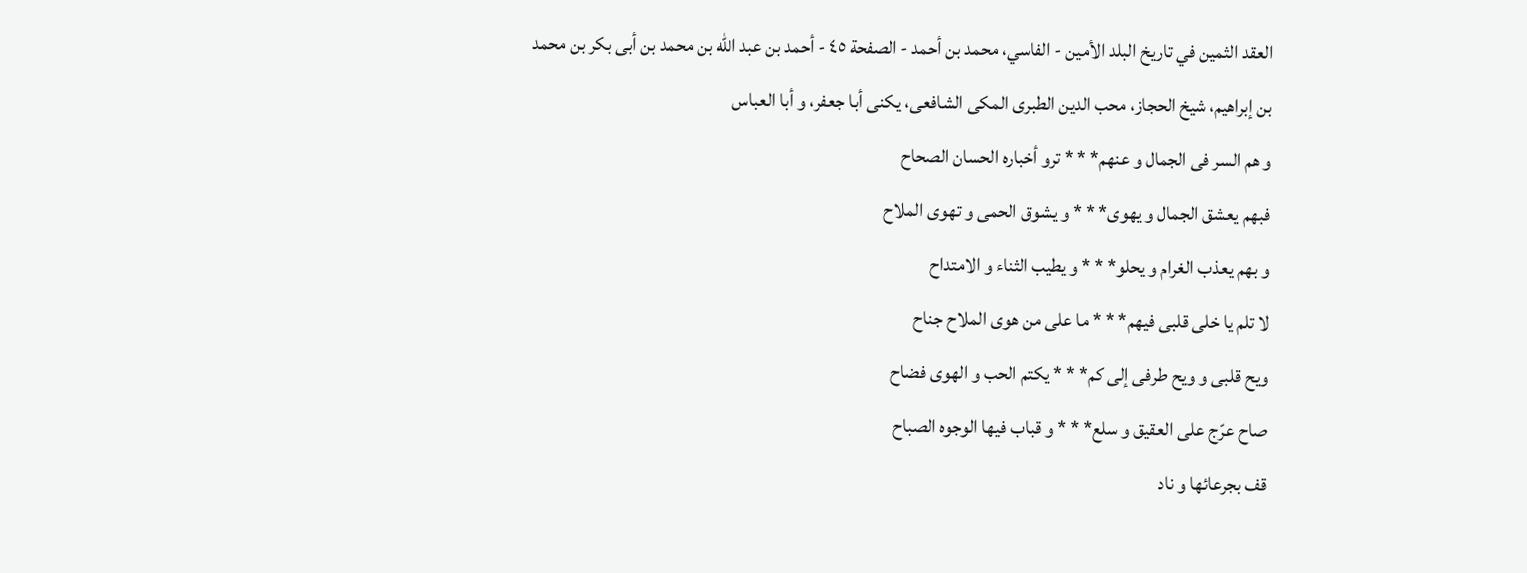العقد الثمين في تاريخ البلد الأمين - الفاسي، محمد بن أحمد - الصفحة ٤٥ - أحمد بن عبد اللّه بن محمد بن أبى بكر بن محمد بن إبراهيم، شيخ الحجاز، محب الدين الطبرى المكى الشافعى، يكنى أبا جعفر، و أبا العباس
و هم السر فى الجمال و عنهم* * * ترو أخباره الحسان الصحاح
فبهم يعشق الجمال و يهوى* * * و يشوق الحمى و تهوى الملاح
و بهم يعذب الغرام و يحلو* * * و يطيب الثناء و الامتداح
لا تلم يا خلى قلبى فيهم* * * ما على من هوى الملاح جناح
ويح قلبى و ويح طرفى إلى كم* * * يكتم الحب و الهوى فضاح
صاح عرّج على العقيق و سلع* * * و قباب فيها الوجوه الصباح
قف بجرعائها و ناد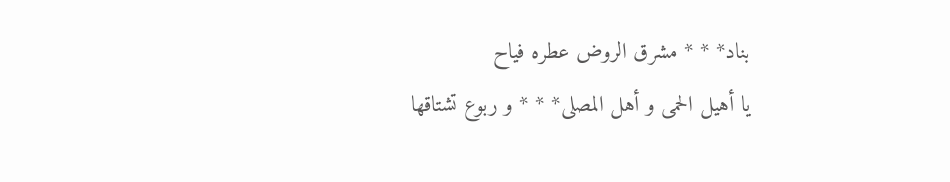بناد* * * مشرق الروض عطره فياح
يا أهيل الحمى و أهل المصلى* * * و ربوع تشتاقها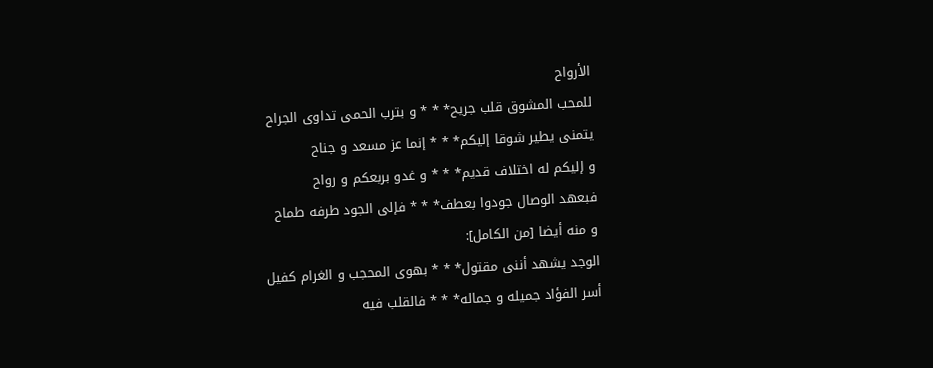الأرواح
للمحب المشوق قلب جريح* * * و بترب الحمى تداوى الجراح
يتمنى يطير شوقا إليكم* * * إنما عز مسعد و جناح
و إليكم له اختلاف قديم* * * و غدو بربعكم و رواح
فبعهد الوصال جودوا بعطف* * * فإلى الجود طرفه طماح
و منه أيضا [من الكامل]:
الوجد يشهد أننى مقتول* * * بهوى المحجب و الغرام كفيل
أسر الفؤاد جميله و جماله* * * فالقلب فيه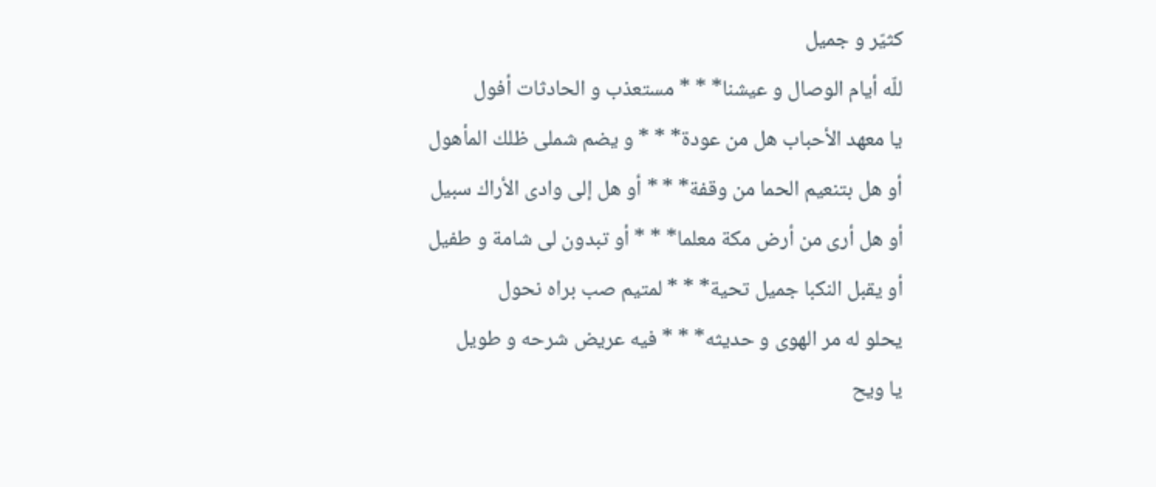كثيّر و جميل
للّه أيام الوصال و عيشنا* * * مستعذب و الحادثات أفول
يا معهد الأحباب هل من عودة* * * و يضم شملى ظلك المأهول
أو هل بتنعيم الحما من وقفة* * * أو هل إلى وادى الأراك سبيل
أو هل أرى من أرض مكة معلما* * * أو تبدون لى شامة و طفيل
أو يقبل النكبا جميل تحية* * * لمتيم صب براه نحول
يحلو له مر الهوى و حديثه* * * فيه عريض شرحه و طويل
يا ويح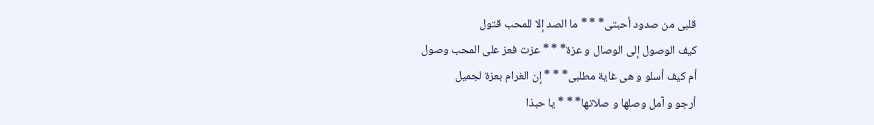قلبى من صدود أحبتى* * * ما الصد إلا للمحب قتول
كيف الوصول إلى الوصال و عزة* * * عزت فعز على المحب وصول
أم كيف أسلو و هى غاية مطلبى* * * إن الغرام بعزة لجميل
أرجو و آمل وصلها و صلاتها* * * يا حبذا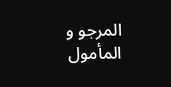المرجو و المأمول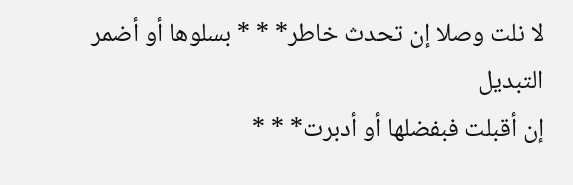لا نلت وصلا إن تحدث خاطر* * * بسلوها أو أضمر التبديل
إن أقبلت فبفضلها أو أدبرت* * *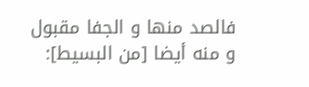فالصد منها و الجفا مقبول
و منه أيضا [من البسيط]: